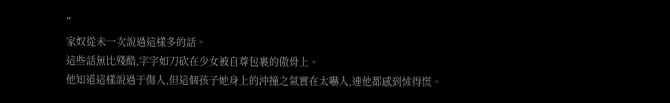”
家奴從未一次說過這樣多的話。
這些話無比殘酷,字字如刀砍在少女被自尊包裹的傲骨上。
他知道這樣說過于傷人,但這個孩子她身上的沖撞之氣實在太嚇人,連他都感到怵得慌。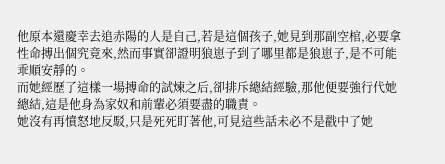他原本還慶幸去追赤陽的人是自己,若是這個孩子,她見到那副空棺,必要拿性命搏出個究竟來,然而事實卻證明狼崽子到了哪里都是狼崽子,是不可能乖順安靜的。
而她經歷了這樣一場搏命的試煉之后,卻排斥總結經驗,那他便要強行代她總結,這是他身為家奴和前輩必須要盡的職責。
她沒有再憤怒地反駁,只是死死盯著他,可見這些話未必不是戳中了她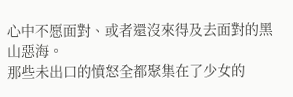心中不愿面對、或者還沒來得及去面對的黑山惡海。
那些未出口的憤怒全都聚集在了少女的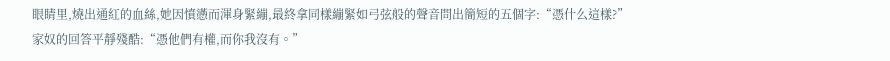眼睛里,燒出通紅的血絲,她因憤懣而渾身緊繃,最終拿同樣繃緊如弓弦般的聲音問出簡短的五個字:“憑什么這樣?”
家奴的回答平靜殘酷:“憑他們有權,而你我沒有。”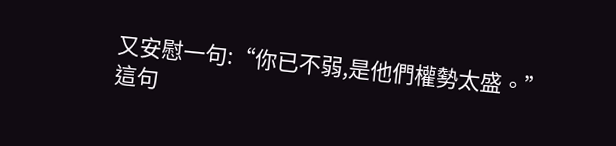又安慰一句:“你已不弱,是他們權勢太盛。”
這句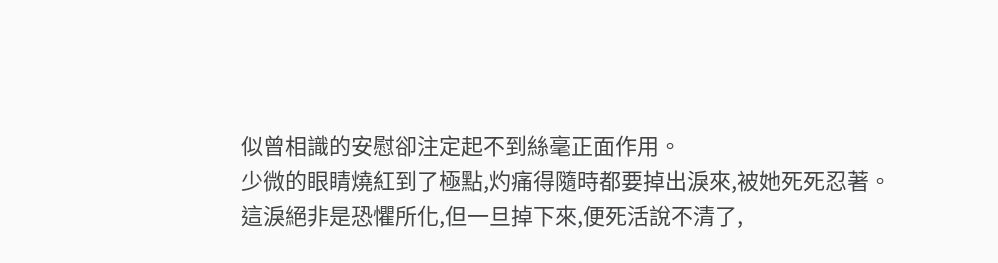似曾相識的安慰卻注定起不到絲毫正面作用。
少微的眼睛燒紅到了極點,灼痛得隨時都要掉出淚來,被她死死忍著。
這淚絕非是恐懼所化,但一旦掉下來,便死活說不清了,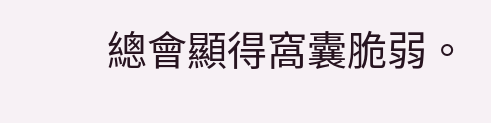總會顯得窩囊脆弱。